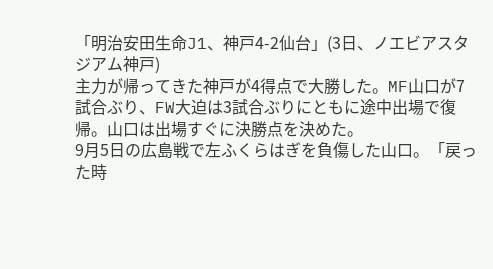「明治安田生命J1、神戸4-2仙台」(3日、ノエビアスタジアム神戸)
主力が帰ってきた神戸が4得点で大勝した。MF山口が7試合ぶり、FW大迫は3試合ぶりにともに途中出場で復帰。山口は出場すぐに決勝点を決めた。
9月5日の広島戦で左ふくらはぎを負傷した山口。「戻った時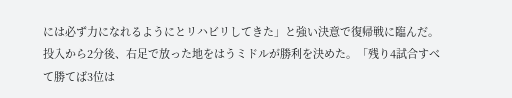には必ず力になれるようにとリハビリしてきた」と強い決意で復帰戦に臨んだ。投入から2分後、右足で放った地をはうミドルが勝利を決めた。「残り4試合すべて勝てば3位は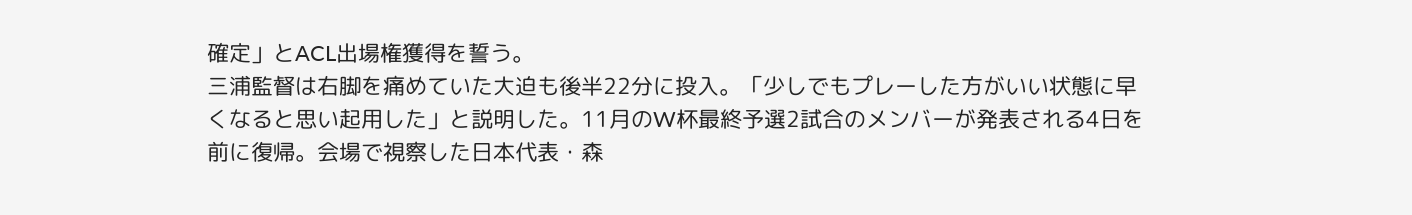確定」とACL出場権獲得を誓う。
三浦監督は右脚を痛めていた大迫も後半22分に投入。「少しでもプレーした方がいい状態に早くなると思い起用した」と説明した。11月のW杯最終予選2試合のメンバーが発表される4日を前に復帰。会場で視察した日本代表・森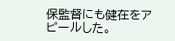保監督にも健在をアピールした。